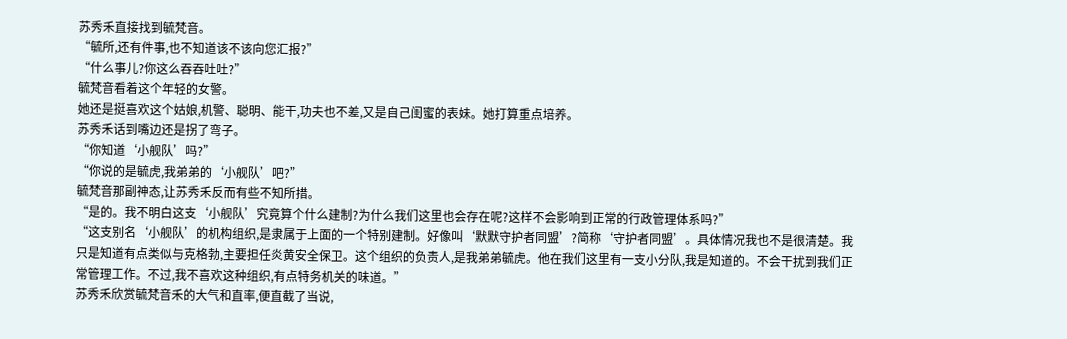苏秀禾直接找到毓梵音。
“毓所,还有件事,也不知道该不该向您汇报?”
“什么事儿?你这么吞吞吐吐?”
毓梵音看着这个年轻的女警。
她还是挺喜欢这个姑娘,机警、聪明、能干,功夫也不差,又是自己闺蜜的表妹。她打算重点培养。
苏秀禾话到嘴边还是拐了弯子。
“你知道‘小舰队’吗?”
“你说的是毓虎,我弟弟的‘小舰队’吧?”
毓梵音那副神态,让苏秀禾反而有些不知所措。
“是的。我不明白这支‘小舰队’究竟算个什么建制?为什么我们这里也会存在呢?这样不会影响到正常的行政管理体系吗?”
“这支别名‘小舰队’的机构组织,是隶属于上面的一个特别建制。好像叫‘默默守护者同盟’?简称‘守护者同盟’。具体情况我也不是很清楚。我只是知道有点类似与克格勃,主要担任炎黄安全保卫。这个组织的负责人,是我弟弟毓虎。他在我们这里有一支小分队,我是知道的。不会干扰到我们正常管理工作。不过,我不喜欢这种组织,有点特务机关的味道。”
苏秀禾欣赏毓梵音禾的大气和直率,便直截了当说,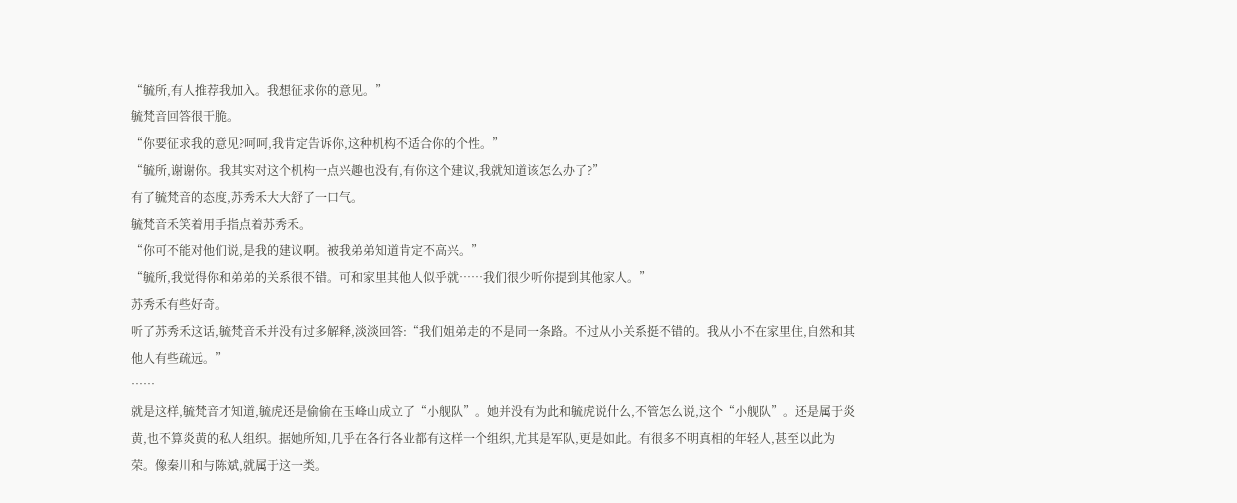“毓所,有人推荐我加入。我想征求你的意见。”
毓梵音回答很干脆。
“你要征求我的意见?呵呵,我肯定告诉你,这种机构不适合你的个性。”
“毓所,谢谢你。我其实对这个机构一点兴趣也没有,有你这个建议,我就知道该怎么办了?”
有了毓梵音的态度,苏秀禾大大舒了一口气。
毓梵音禾笑着用手指点着苏秀禾。
“你可不能对他们说,是我的建议啊。被我弟弟知道肯定不高兴。”
“毓所,我觉得你和弟弟的关系很不错。可和家里其他人似乎就……我们很少听你提到其他家人。”
苏秀禾有些好奇。
听了苏秀禾这话,毓梵音禾并没有过多解释,淡淡回答:“我们姐弟走的不是同一条路。不过从小关系挺不错的。我从小不在家里住,自然和其他人有些疏远。”
……
就是这样,毓梵音才知道,毓虎还是偷偷在玉峰山成立了“小舰队”。她并没有为此和毓虎说什么,不管怎么说,这个“小舰队”。还是属于炎黄,也不算炎黄的私人组织。据她所知,几乎在各行各业都有这样一个组织,尤其是军队,更是如此。有很多不明真相的年轻人,甚至以此为荣。像秦川和与陈斌,就属于这一类。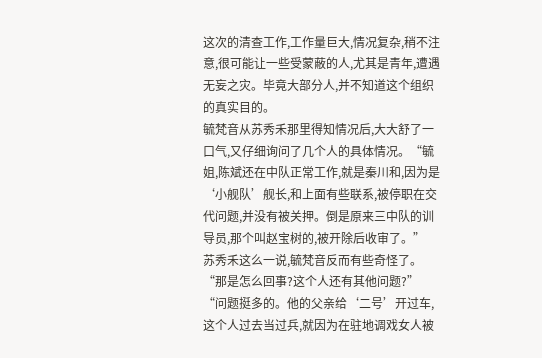这次的清查工作,工作量巨大,情况复杂,稍不注意,很可能让一些受蒙蔽的人,尤其是青年,遭遇无妄之灾。毕竟大部分人,并不知道这个组织的真实目的。
毓梵音从苏秀禾那里得知情况后,大大舒了一口气,又仔细询问了几个人的具体情况。“毓姐,陈斌还在中队正常工作,就是秦川和,因为是‘小舰队’舰长,和上面有些联系,被停职在交代问题,并没有被关押。倒是原来三中队的训导员,那个叫赵宝树的,被开除后收审了。”
苏秀禾这么一说,毓梵音反而有些奇怪了。
“那是怎么回事?这个人还有其他问题?”
“问题挺多的。他的父亲给‘二号’开过车,这个人过去当过兵,就因为在驻地调戏女人被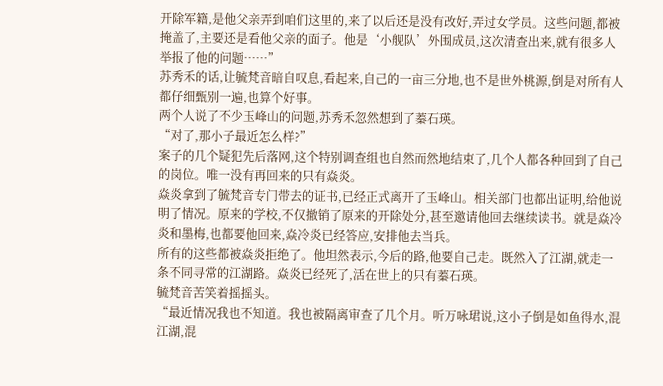开除军籍,是他父亲弄到咱们这里的,来了以后还是没有改好,弄过女学员。这些问题,都被掩盖了,主要还是看他父亲的面子。他是‘小舰队’外围成员,这次清查出来,就有很多人举报了他的问题……”
苏秀禾的话,让毓梵音暗自叹息,看起来,自己的一亩三分地,也不是世外桃源,倒是对所有人都仔细甄别一遍,也算个好事。
两个人说了不少玉峰山的问题,苏秀禾忽然想到了蓁石瑛。
“对了,那小子最近怎么样?”
案子的几个疑犯先后落网,这个特别调查组也自然而然地结束了,几个人都各种回到了自己的岗位。唯一没有再回来的只有焱炎。
焱炎拿到了毓梵音专门带去的证书,已经正式离开了玉峰山。相关部门也都出证明,给他说明了情况。原来的学校,不仅撤销了原来的开除处分,甚至邀请他回去继续读书。就是焱冷炎和墨梅,也都要他回来,焱冷炎已经答应,安排他去当兵。
所有的这些都被焱炎拒绝了。他坦然表示,今后的路,他要自己走。既然入了江湖,就走一条不同寻常的江湖路。焱炎已经死了,活在世上的只有蓁石瑛。
毓梵音苦笑着摇摇头。
“最近情况我也不知道。我也被隔离审查了几个月。听万咏珺说,这小子倒是如鱼得水,混江湖,混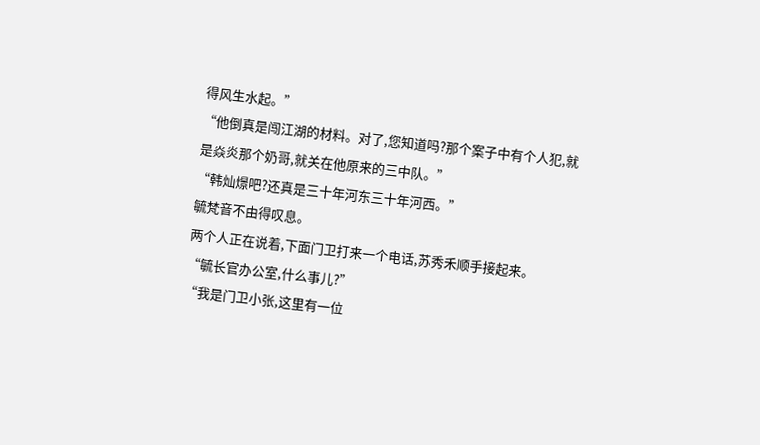得风生水起。”
“他倒真是闯江湖的材料。对了,您知道吗?那个案子中有个人犯,就是焱炎那个奶哥,就关在他原来的三中队。”
“韩灿燝吧?还真是三十年河东三十年河西。”
毓梵音不由得叹息。
两个人正在说着,下面门卫打来一个电话,苏秀禾顺手接起来。
“毓长官办公室,什么事儿?”
“我是门卫小张,这里有一位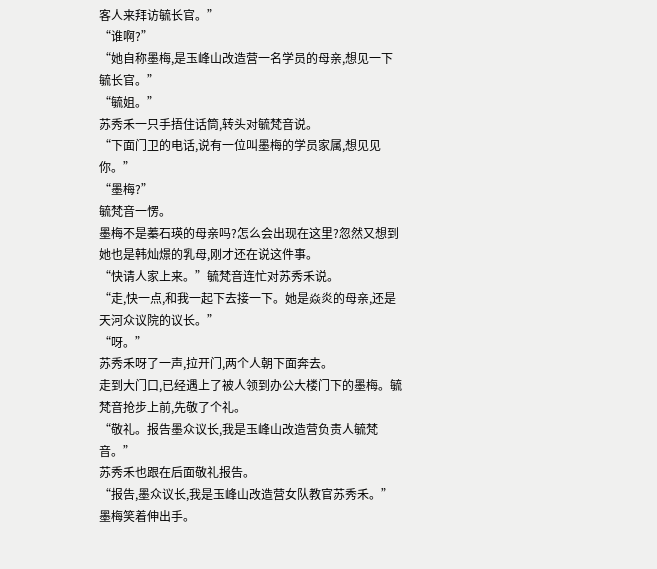客人来拜访毓长官。”
“谁啊?”
“她自称墨梅,是玉峰山改造营一名学员的母亲,想见一下毓长官。”
“毓姐。”
苏秀禾一只手捂住话筒,转头对毓梵音说。
“下面门卫的电话,说有一位叫墨梅的学员家属,想见见你。”
“墨梅?”
毓梵音一愣。
墨梅不是蓁石瑛的母亲吗?怎么会出现在这里?忽然又想到她也是韩灿燝的乳母,刚才还在说这件事。
“快请人家上来。”毓梵音连忙对苏秀禾说。
“走,快一点,和我一起下去接一下。她是焱炎的母亲,还是天河众议院的议长。”
“呀。”
苏秀禾呀了一声,拉开门,两个人朝下面奔去。
走到大门口,已经遇上了被人领到办公大楼门下的墨梅。毓梵音抢步上前,先敬了个礼。
“敬礼。报告墨众议长,我是玉峰山改造营负责人毓梵音。”
苏秀禾也跟在后面敬礼报告。
“报告,墨众议长,我是玉峰山改造营女队教官苏秀禾。”
墨梅笑着伸出手。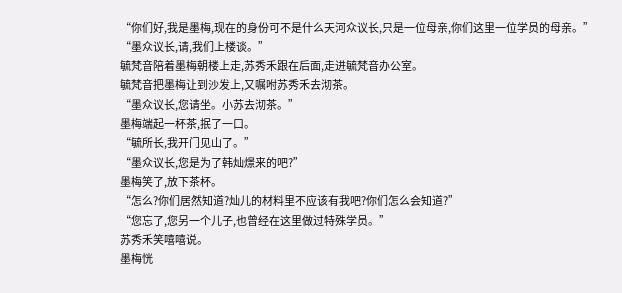“你们好,我是墨梅,现在的身份可不是什么天河众议长,只是一位母亲,你们这里一位学员的母亲。”
“墨众议长,请,我们上楼谈。”
毓梵音陪着墨梅朝楼上走,苏秀禾跟在后面,走进毓梵音办公室。
毓梵音把墨梅让到沙发上,又嘱咐苏秀禾去沏茶。
“墨众议长,您请坐。小苏去沏茶。”
墨梅端起一杯茶,抿了一口。
“毓所长,我开门见山了。”
“墨众议长,您是为了韩灿燝来的吧?”
墨梅笑了,放下茶杯。
“怎么?你们居然知道?灿儿的材料里不应该有我吧?你们怎么会知道?”
“您忘了,您另一个儿子,也曾经在这里做过特殊学员。”
苏秀禾笑嘻嘻说。
墨梅恍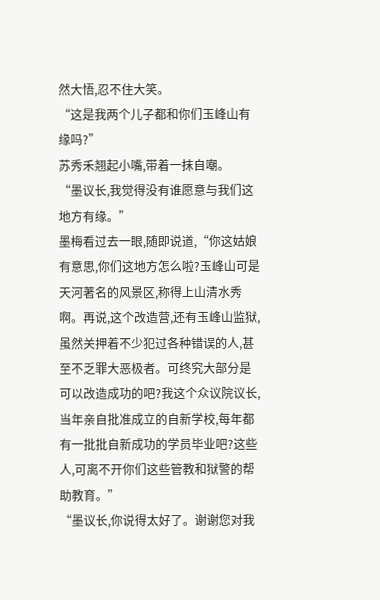然大悟,忍不住大笑。
“这是我两个儿子都和你们玉峰山有缘吗?”
苏秀禾翘起小嘴,带着一抹自嘲。
“墨议长,我觉得没有谁愿意与我们这地方有缘。”
墨梅看过去一眼,随即说道,“你这姑娘有意思,你们这地方怎么啦?玉峰山可是天河著名的风景区,称得上山清水秀啊。再说,这个改造营,还有玉峰山监狱,虽然关押着不少犯过各种错误的人,甚至不乏罪大恶极者。可终究大部分是可以改造成功的吧?我这个众议院议长,当年亲自批准成立的自新学校,每年都有一批批自新成功的学员毕业吧?这些人,可离不开你们这些管教和狱警的帮助教育。”
“墨议长,你说得太好了。谢谢您对我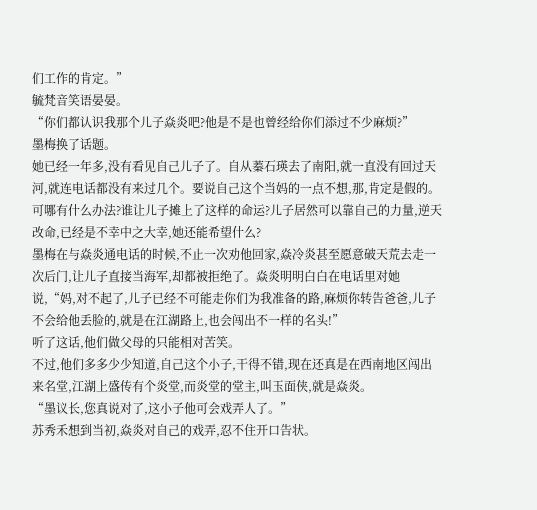们工作的肯定。”
毓梵音笑语晏晏。
“你们都认识我那个儿子焱炎吧?他是不是也曾经给你们添过不少麻烦?”
墨梅换了话题。
她已经一年多,没有看见自己儿子了。自从蓁石瑛去了南阳,就一直没有回过天河,就连电话都没有来过几个。要说自己这个当妈的一点不想,那,肯定是假的。可哪有什么办法?谁让儿子摊上了这样的命运?儿子居然可以靠自己的力量,逆天改命,已经是不幸中之大幸,她还能希望什么?
墨梅在与焱炎通电话的时候,不止一次劝他回家,焱冷炎甚至愿意破天荒去走一次后门,让儿子直接当海军,却都被拒绝了。焱炎明明白白在电话里对她说,“妈,对不起了,儿子已经不可能走你们为我准备的路,麻烦你转告爸爸,儿子不会给他丢脸的,就是在江湖路上,也会闯出不一样的名头!”
听了这话,他们做父母的只能相对苦笑。
不过,他们多多少少知道,自己这个小子,干得不错,现在还真是在西南地区闯出来名堂,江湖上盛传有个炎堂,而炎堂的堂主,叫玉面侠,就是焱炎。
“墨议长,您真说对了,这小子他可会戏弄人了。”
苏秀禾想到当初,焱炎对自己的戏弄,忍不住开口告状。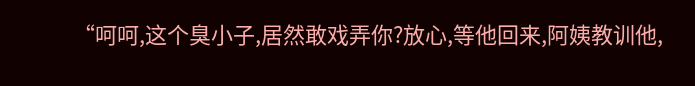“呵呵,这个臭小子,居然敢戏弄你?放心,等他回来,阿姨教训他,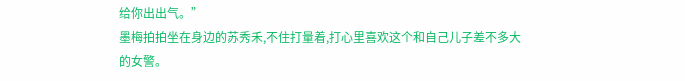给你出出气。”
墨梅拍拍坐在身边的苏秀禾,不住打量着,打心里喜欢这个和自己儿子差不多大的女警。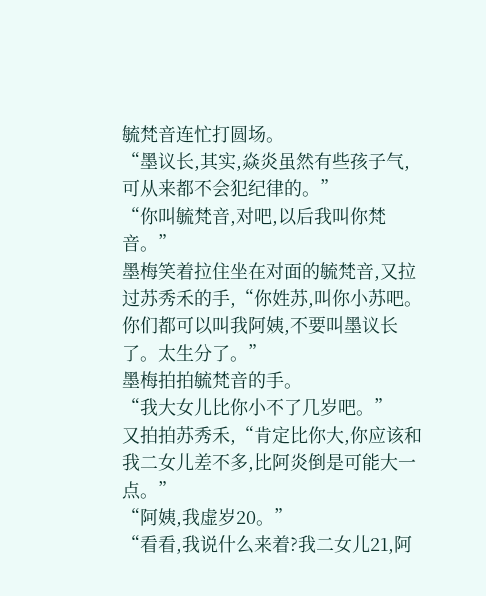毓梵音连忙打圆场。
“墨议长,其实,焱炎虽然有些孩子气,可从来都不会犯纪律的。”
“你叫毓梵音,对吧,以后我叫你梵音。”
墨梅笑着拉住坐在对面的毓梵音,又拉过苏秀禾的手,“你姓苏,叫你小苏吧。你们都可以叫我阿姨,不要叫墨议长了。太生分了。”
墨梅拍拍毓梵音的手。
“我大女儿比你小不了几岁吧。”
又拍拍苏秀禾,“肯定比你大,你应该和我二女儿差不多,比阿炎倒是可能大一点。”
“阿姨,我虚岁20。”
“看看,我说什么来着?我二女儿21,阿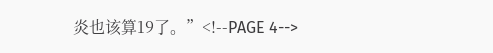炎也该算19了。”<!--PAGE 4-->